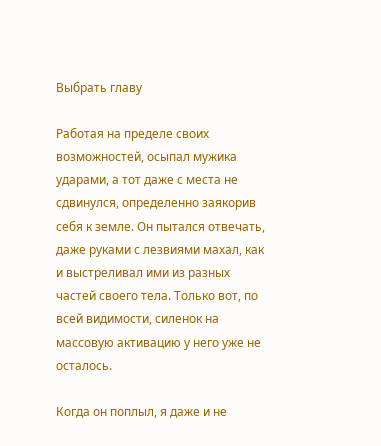Выбрать главу

Работая на пределе своих возможностей, осыпал мужика ударами, а тот даже с места не сдвинулся, определенно заякорив себя к земле. Он пытался отвечать, даже руками с лезвиями махал, как и выстреливал ими из разных частей своего тела. Только вот, по всей видимости, силенок на массовую активацию у него уже не осталось.

Когда он поплыл, я даже и не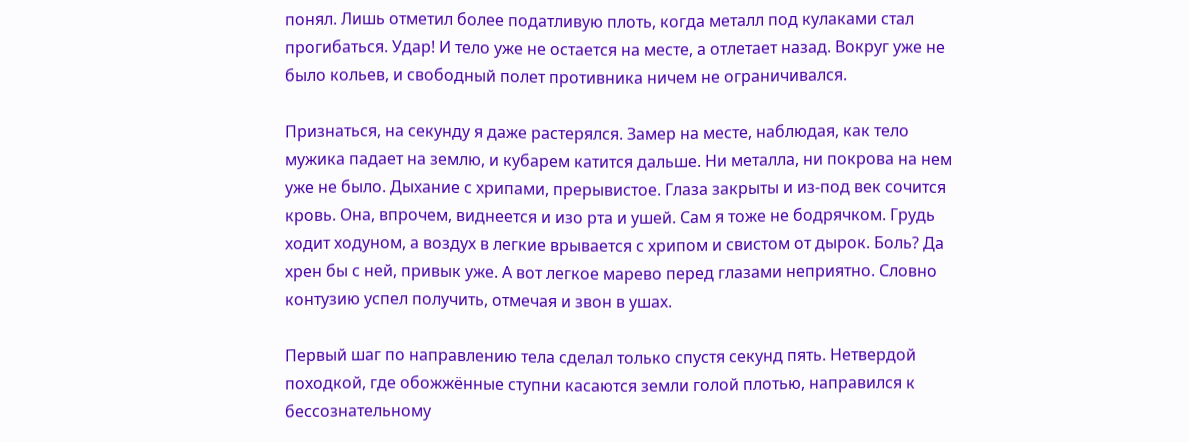понял. Лишь отметил более податливую плоть, когда металл под кулаками стал прогибаться. Удар! И тело уже не остается на месте, а отлетает назад. Вокруг уже не было кольев, и свободный полет противника ничем не ограничивался.

Признаться, на секунду я даже растерялся. Замер на месте, наблюдая, как тело мужика падает на землю, и кубарем катится дальше. Ни металла, ни покрова на нем уже не было. Дыхание с хрипами, прерывистое. Глаза закрыты и из-под век сочится кровь. Она, впрочем, виднеется и изо рта и ушей. Сам я тоже не бодрячком. Грудь ходит ходуном, а воздух в легкие врывается с хрипом и свистом от дырок. Боль? Да хрен бы с ней, привык уже. А вот легкое марево перед глазами неприятно. Словно контузию успел получить, отмечая и звон в ушах.

Первый шаг по направлению тела сделал только спустя секунд пять. Нетвердой походкой, где обожжённые ступни касаются земли голой плотью, направился к бессознательному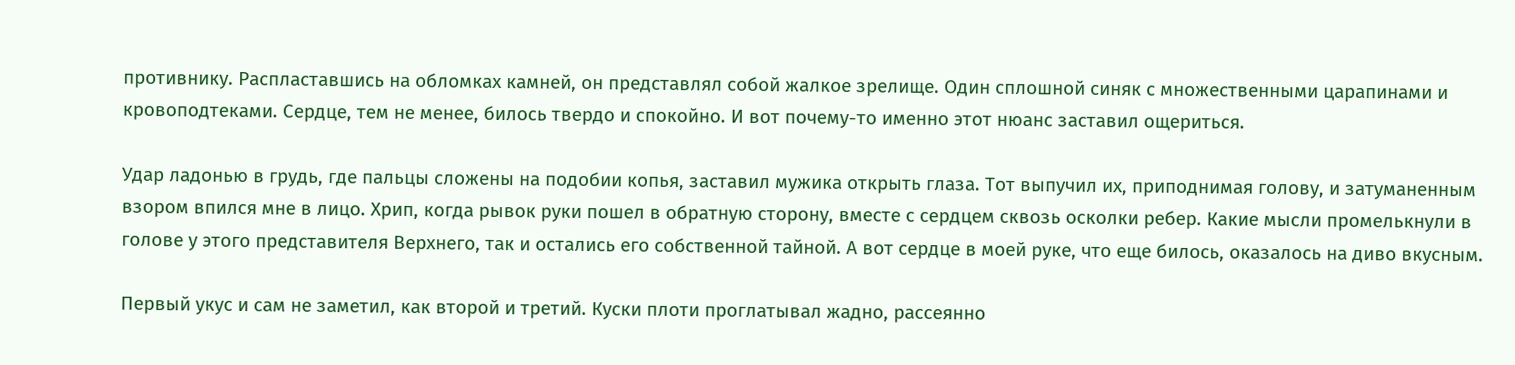противнику. Распластавшись на обломках камней, он представлял собой жалкое зрелище. Один сплошной синяк с множественными царапинами и кровоподтеками. Сердце, тем не менее, билось твердо и спокойно. И вот почему-то именно этот нюанс заставил ощериться.

Удар ладонью в грудь, где пальцы сложены на подобии копья, заставил мужика открыть глаза. Тот выпучил их, приподнимая голову, и затуманенным взором впился мне в лицо. Хрип, когда рывок руки пошел в обратную сторону, вместе с сердцем сквозь осколки ребер. Какие мысли промелькнули в голове у этого представителя Верхнего, так и остались его собственной тайной. А вот сердце в моей руке, что еще билось, оказалось на диво вкусным.

Первый укус и сам не заметил, как второй и третий. Куски плоти проглатывал жадно, рассеянно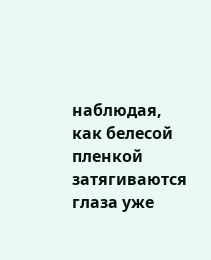наблюдая, как белесой пленкой затягиваются глаза уже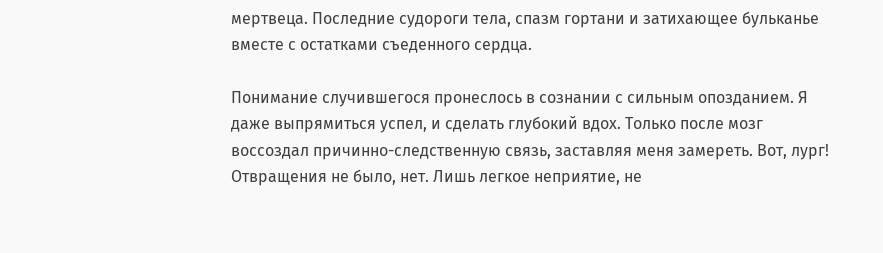мертвеца. Последние судороги тела, спазм гортани и затихающее бульканье вместе с остатками съеденного сердца.

Понимание случившегося пронеслось в сознании с сильным опозданием. Я даже выпрямиться успел, и сделать глубокий вдох. Только после мозг воссоздал причинно-следственную связь, заставляя меня замереть. Вот, лург! Отвращения не было, нет. Лишь легкое неприятие, не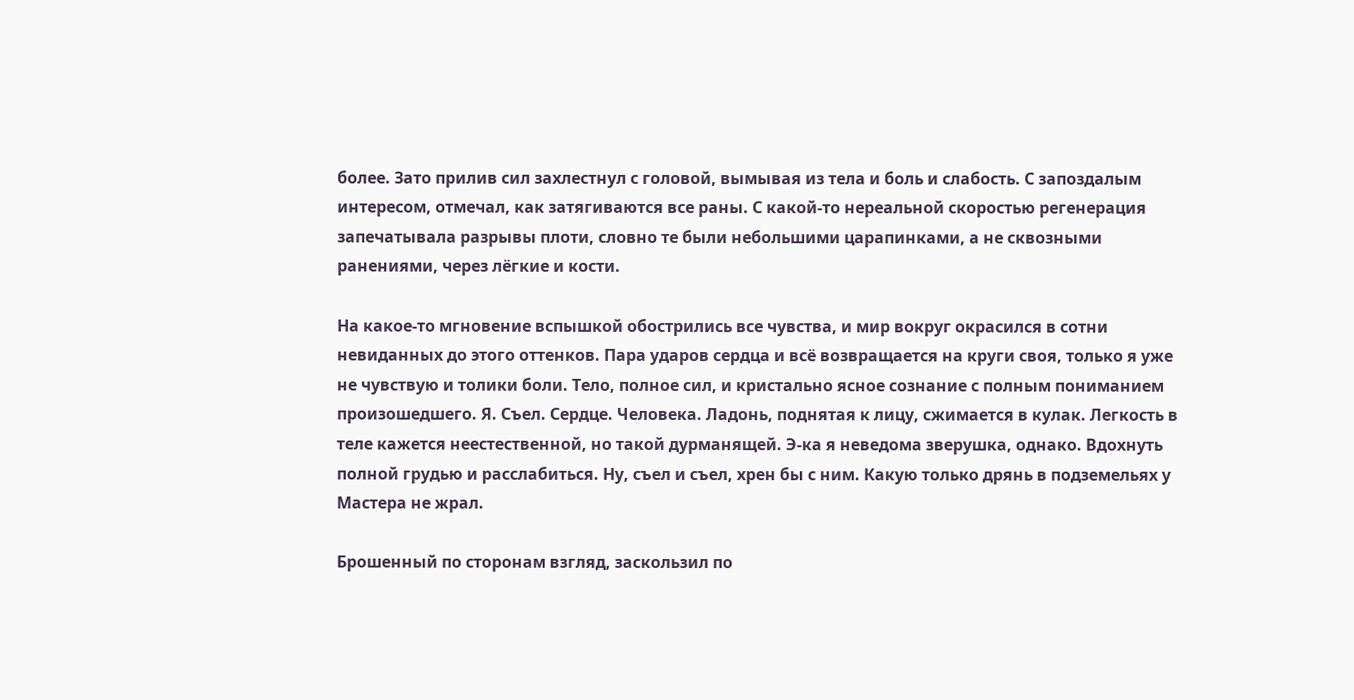более. Зато прилив сил захлестнул с головой, вымывая из тела и боль и слабость. С запоздалым интересом, отмечал, как затягиваются все раны. С какой-то нереальной скоростью регенерация запечатывала разрывы плоти, словно те были небольшими царапинками, а не сквозными ранениями, через лёгкие и кости.

На какое-то мгновение вспышкой обострились все чувства, и мир вокруг окрасился в сотни невиданных до этого оттенков. Пара ударов сердца и всё возвращается на круги своя, только я уже не чувствую и толики боли. Тело, полное сил, и кристально ясное сознание с полным пониманием произошедшего. Я. Съел. Сердце. Человека. Ладонь, поднятая к лицу, сжимается в кулак. Легкость в теле кажется неестественной, но такой дурманящей. Э-ка я неведома зверушка, однако. Вдохнуть полной грудью и расслабиться. Ну, съел и съел, хрен бы с ним. Какую только дрянь в подземельях у Мастера не жрал.

Брошенный по сторонам взгляд, заскользил по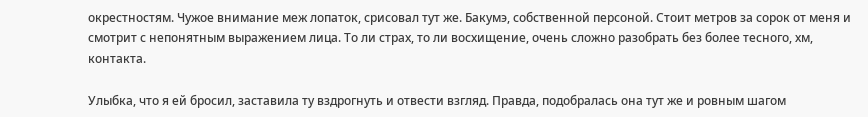окрестностям. Чужое внимание меж лопаток, срисовал тут же. Бакумэ, собственной персоной. Стоит метров за сорок от меня и смотрит с непонятным выражением лица. То ли страх, то ли восхищение, очень сложно разобрать без более тесного, хм, контакта.

Улыбка, что я ей бросил, заставила ту вздрогнуть и отвести взгляд. Правда, подобралась она тут же и ровным шагом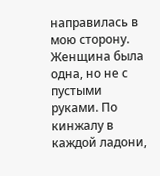направилась в мою сторону. Женщина была одна, но не с пустыми руками. По кинжалу в каждой ладони,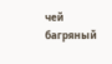чей багряный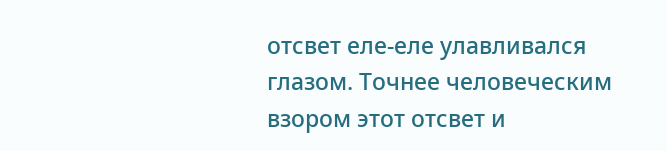отсвет еле-еле улавливался глазом. Точнее человеческим взором этот отсвет и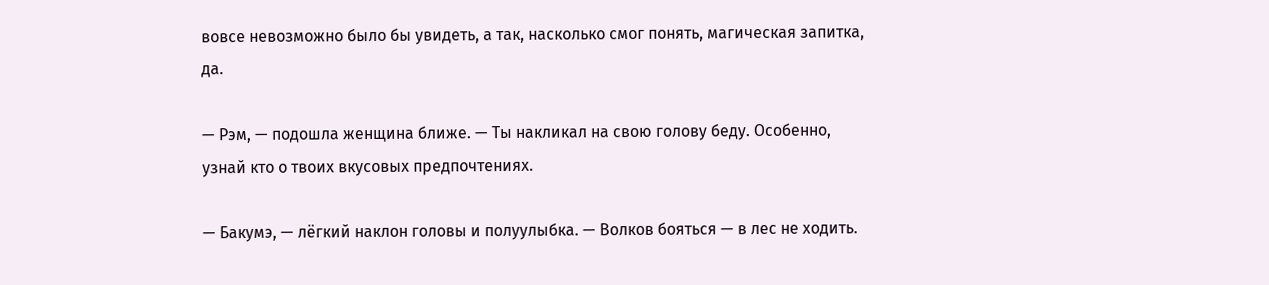вовсе невозможно было бы увидеть, а так, насколько смог понять, магическая запитка, да.

— Рэм, — подошла женщина ближе. — Ты накликал на свою голову беду. Особенно, узнай кто о твоих вкусовых предпочтениях.

— Бакумэ, — лёгкий наклон головы и полуулыбка. — Волков бояться — в лес не ходить.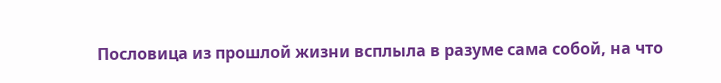Пословица из прошлой жизни всплыла в разуме сама собой, на что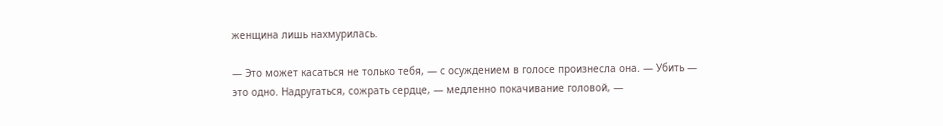женщина лишь нахмурилась.

— Это может касаться не только тебя, — с осуждением в голосе произнесла она. — Убить — это одно. Надругаться, сожрать сердце, — медленно покачивание головой, —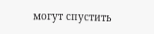могут спустить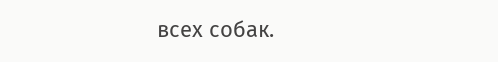всех собак.